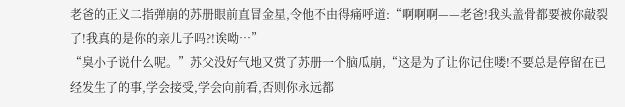老爸的正义二指弹崩的苏册眼前直冒金星,令他不由得痛呼道:“啊啊啊——老爸!我头盖骨都要被你敲裂了!我真的是你的亲儿子吗?!诶呦…”
“臭小子说什么呢。”苏父没好气地又赏了苏册一个脑瓜崩,“这是为了让你记住喽!不要总是停留在已经发生了的事,学会接受,学会向前看,否则你永远都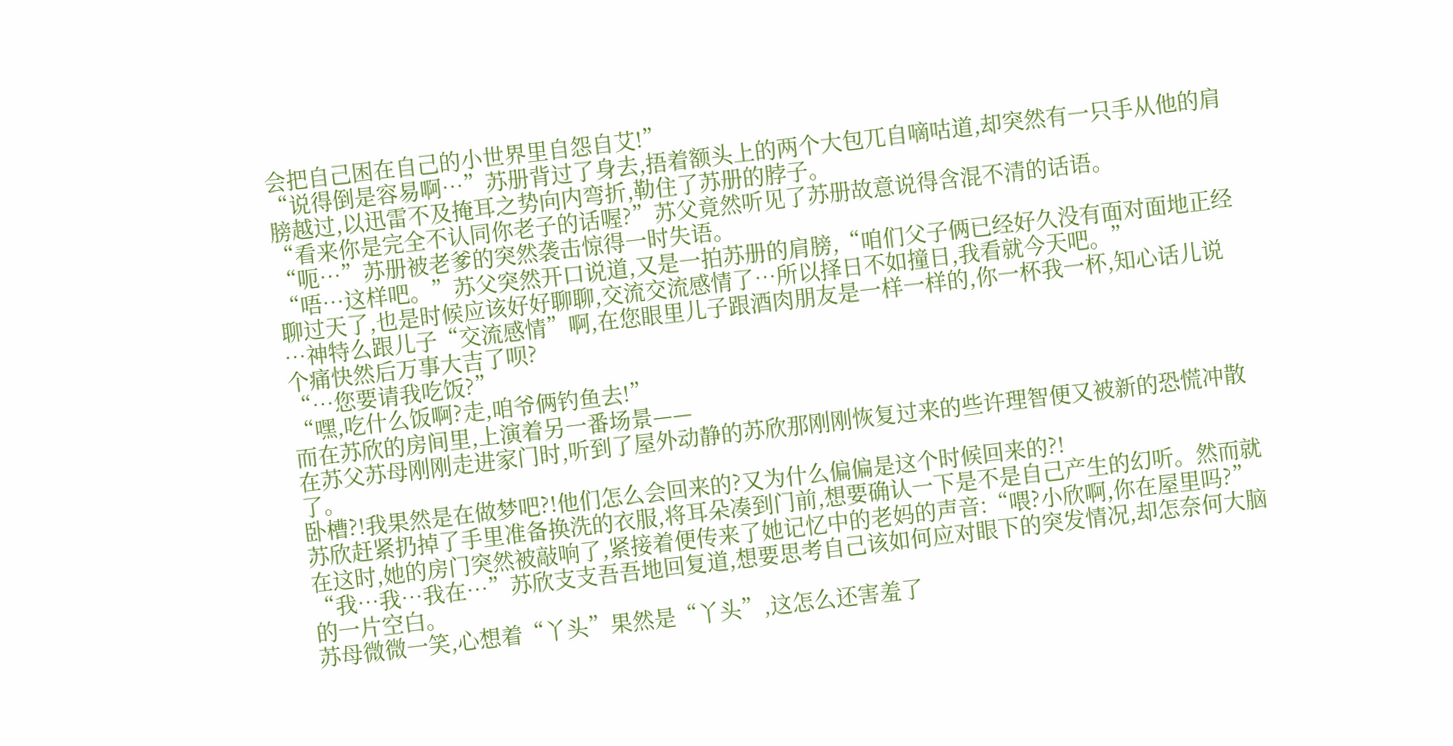会把自己困在自己的小世界里自怨自艾!”
“说得倒是容易啊…”苏册背过了身去,捂着额头上的两个大包兀自嘀咕道,却突然有一只手从他的肩膀越过,以迅雷不及掩耳之势向内弯折,勒住了苏册的脖子。
“看来你是完全不认同你老子的话喔?”苏父竟然听见了苏册故意说得含混不清的话语。
“呃…”苏册被老爹的突然袭击惊得一时失语。
“唔…这样吧。”苏父突然开口说道,又是一拍苏册的肩膀,“咱们父子俩已经好久没有面对面地正经聊过天了,也是时候应该好好聊聊,交流交流感情了…所以择日不如撞日,我看就今天吧。”
…神特么跟儿子“交流感情”啊,在您眼里儿子跟酒肉朋友是一样一样的,你一杯我一杯,知心话儿说个痛快然后万事大吉了呗?
“…您要请我吃饭?”
“嘿,吃什么饭啊?走,咱爷俩钓鱼去!”
而在苏欣的房间里,上演着另一番场景——
在苏父苏母刚刚走进家门时,听到了屋外动静的苏欣那刚刚恢复过来的些许理智便又被新的恐慌冲散了。
卧槽?!我果然是在做梦吧?!他们怎么会回来的?又为什么偏偏是这个时候回来的?!
苏欣赶紧扔掉了手里准备换洗的衣服,将耳朵凑到门前,想要确认一下是不是自己产生的幻听。然而就在这时,她的房门突然被敲响了,紧接着便传来了她记忆中的老妈的声音:“喂?小欣啊,你在屋里吗?”
“我…我…我在…”苏欣支支吾吾地回复道,想要思考自己该如何应对眼下的突发情况,却怎奈何大脑的一片空白。
苏母微微一笑,心想着“丫头”果然是“丫头”,这怎么还害羞了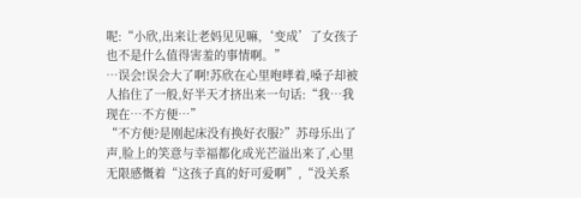呢:“小欣,出来让老妈见见嘛,‘变成’了女孩子也不是什么值得害羞的事情啊。”
…误会!误会大了啊!苏欣在心里咆哮着,嗓子却被人掐住了一般,好半天才挤出来一句话:“我…我现在…不方便…”
“不方便?是刚起床没有换好衣服?”苏母乐出了声,脸上的笑意与幸福都化成光芒溢出来了,心里无限感慨着“这孩子真的好可爱啊”,“没关系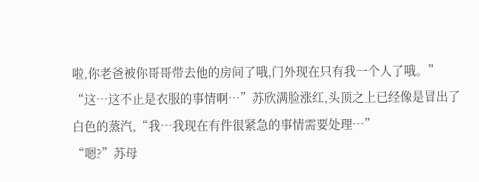啦,你老爸被你哥哥带去他的房间了哦,门外现在只有我一个人了哦。”
“这…这不止是衣服的事情啊…”苏欣满脸涨红,头顶之上已经像是冒出了白色的蒸汽,“我…我现在有件很紧急的事情需要处理…”
“嗯?”苏母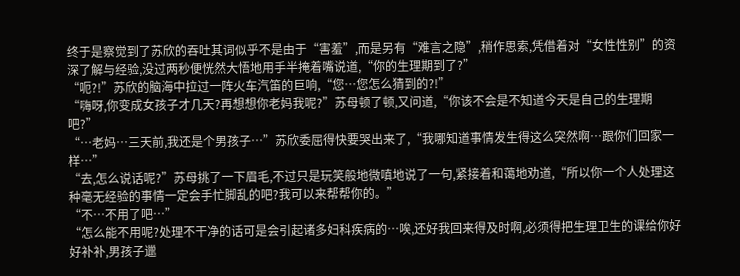终于是察觉到了苏欣的吞吐其词似乎不是由于“害羞”,而是另有“难言之隐”,稍作思索,凭借着对“女性性别”的资深了解与经验,没过两秒便恍然大悟地用手半掩着嘴说道,“你的生理期到了?”
“呃?!”苏欣的脑海中拉过一阵火车汽笛的巨响,“您…您怎么猜到的?!”
“嗨呀,你变成女孩子才几天?再想想你老妈我呢?”苏母顿了顿,又问道,“你该不会是不知道今天是自己的生理期吧?”
“…老妈…三天前,我还是个男孩子…”苏欣委屈得快要哭出来了,“我哪知道事情发生得这么突然啊…跟你们回家一样…”
“去,怎么说话呢?”苏母挑了一下眉毛,不过只是玩笑般地微嗔地说了一句,紧接着和蔼地劝道,“所以你一个人处理这种毫无经验的事情一定会手忙脚乱的吧?我可以来帮帮你的。”
“不…不用了吧…”
“怎么能不用呢?处理不干净的话可是会引起诸多妇科疾病的…唉,还好我回来得及时啊,必须得把生理卫生的课给你好好补补,男孩子邋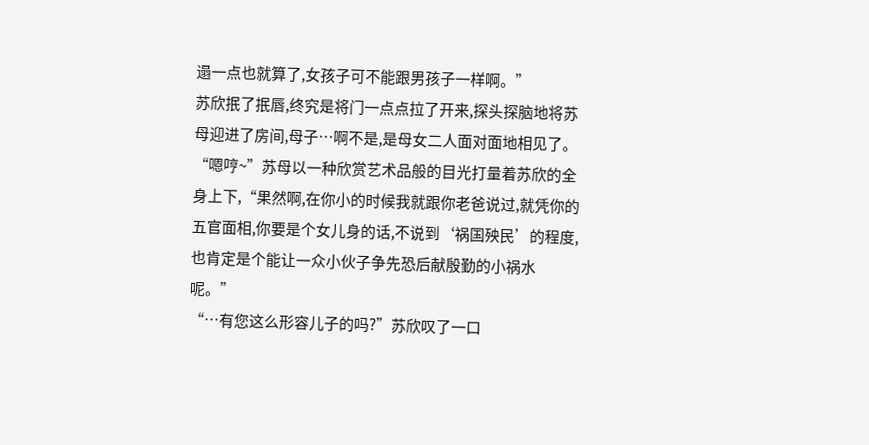遢一点也就算了,女孩子可不能跟男孩子一样啊。”
苏欣抿了抿唇,终究是将门一点点拉了开来,探头探脑地将苏母迎进了房间,母子…啊不是,是母女二人面对面地相见了。
“嗯哼~”苏母以一种欣赏艺术品般的目光打量着苏欣的全身上下,“果然啊,在你小的时候我就跟你老爸说过,就凭你的五官面相,你要是个女儿身的话,不说到‘祸国殃民’的程度,也肯定是个能让一众小伙子争先恐后献殷勤的小祸水呢。”
“…有您这么形容儿子的吗?”苏欣叹了一口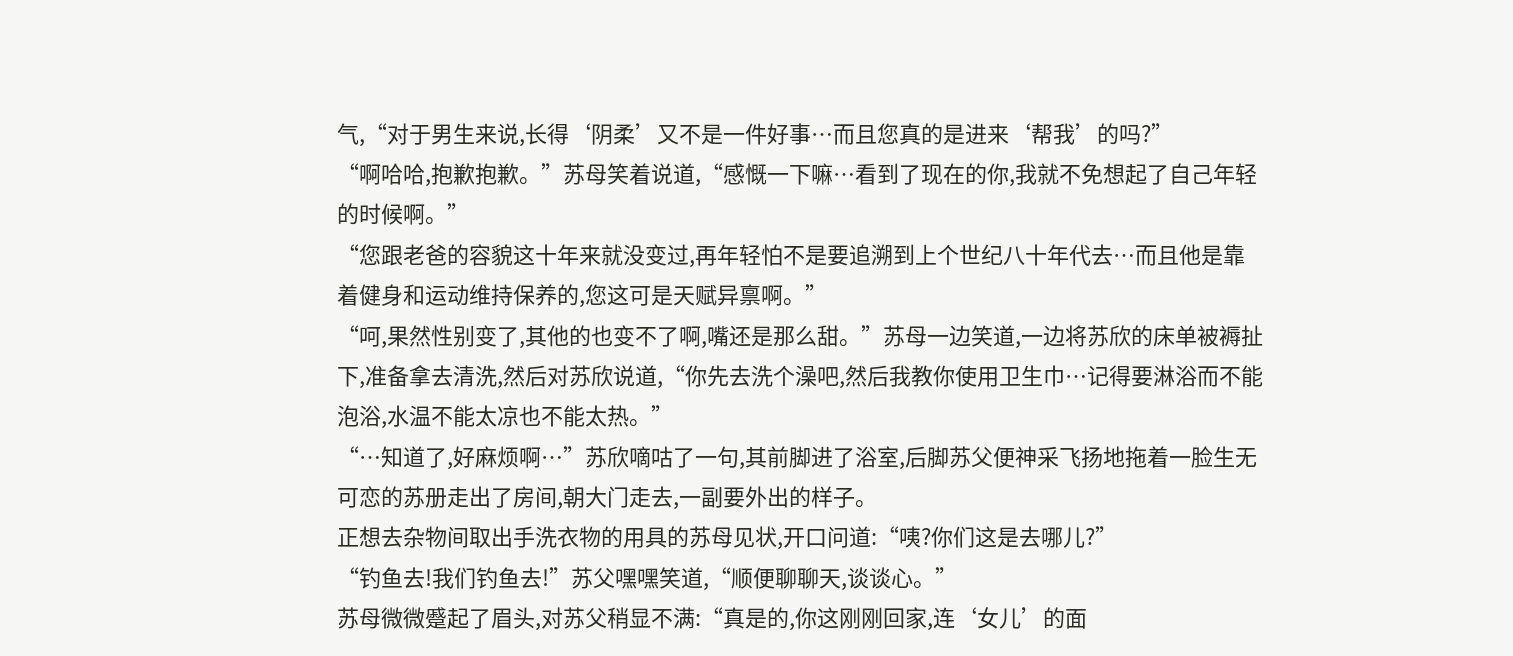气,“对于男生来说,长得‘阴柔’又不是一件好事…而且您真的是进来‘帮我’的吗?”
“啊哈哈,抱歉抱歉。”苏母笑着说道,“感慨一下嘛…看到了现在的你,我就不免想起了自己年轻的时候啊。”
“您跟老爸的容貌这十年来就没变过,再年轻怕不是要追溯到上个世纪八十年代去…而且他是靠着健身和运动维持保养的,您这可是天赋异禀啊。”
“呵,果然性别变了,其他的也变不了啊,嘴还是那么甜。”苏母一边笑道,一边将苏欣的床单被褥扯下,准备拿去清洗,然后对苏欣说道,“你先去洗个澡吧,然后我教你使用卫生巾…记得要淋浴而不能泡浴,水温不能太凉也不能太热。”
“…知道了,好麻烦啊…”苏欣嘀咕了一句,其前脚进了浴室,后脚苏父便神采飞扬地拖着一脸生无可恋的苏册走出了房间,朝大门走去,一副要外出的样子。
正想去杂物间取出手洗衣物的用具的苏母见状,开口问道:“咦?你们这是去哪儿?”
“钓鱼去!我们钓鱼去!”苏父嘿嘿笑道,“顺便聊聊天,谈谈心。”
苏母微微蹙起了眉头,对苏父稍显不满:“真是的,你这刚刚回家,连‘女儿’的面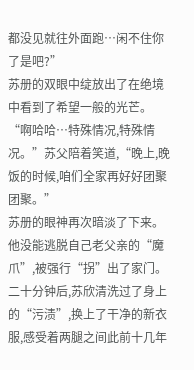都没见就往外面跑…闲不住你了是吧?”
苏册的双眼中绽放出了在绝境中看到了希望一般的光芒。
“啊哈哈…特殊情况,特殊情况。”苏父陪着笑道,“晚上,晚饭的时候,咱们全家再好好团聚团聚。”
苏册的眼神再次暗淡了下来。
他没能逃脱自己老父亲的“魔爪”,被强行“拐”出了家门。
二十分钟后,苏欣清洗过了身上的“污渍”,换上了干净的新衣服,感受着两腿之间此前十几年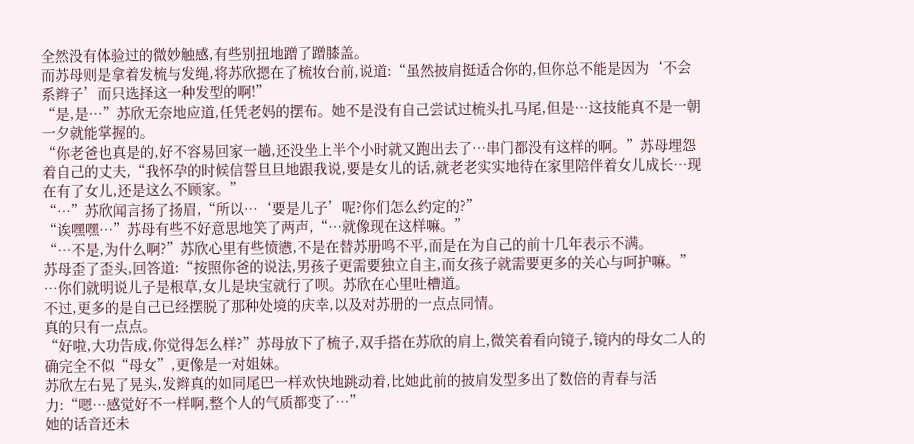全然没有体验过的微妙触感,有些别扭地蹭了蹭膝盖。
而苏母则是拿着发梳与发绳,将苏欣摁在了梳妆台前,说道:“虽然披肩挺适合你的,但你总不能是因为‘不会系辫子’而只选择这一种发型的啊!”
“是,是…”苏欣无奈地应道,任凭老妈的摆布。她不是没有自己尝试过梳头扎马尾,但是…这技能真不是一朝一夕就能掌握的。
“你老爸也真是的,好不容易回家一趟,还没坐上半个小时就又跑出去了…串门都没有这样的啊。”苏母埋怨着自己的丈夫,“我怀孕的时候信誓旦旦地跟我说,要是女儿的话,就老老实实地待在家里陪伴着女儿成长…现在有了女儿,还是这么不顾家。”
“…”苏欣闻言扬了扬眉,“所以…‘要是儿子’呢?你们怎么约定的?”
“诶嘿嘿…”苏母有些不好意思地笑了两声,“…就像现在这样嘛。”
“…不是,为什么啊?”苏欣心里有些愤懑,不是在替苏册鸣不平,而是在为自己的前十几年表示不满。
苏母歪了歪头,回答道:“按照你爸的说法,男孩子更需要独立自主,而女孩子就需要更多的关心与呵护嘛。”
…你们就明说儿子是根草,女儿是块宝就行了呗。苏欣在心里吐槽道。
不过,更多的是自己已经摆脱了那种处境的庆幸,以及对苏册的一点点同情。
真的只有一点点。
“好啦,大功告成,你觉得怎么样?”苏母放下了梳子,双手搭在苏欣的肩上,微笑着看向镜子,镜内的母女二人的确完全不似“母女”,更像是一对姐妹。
苏欣左右晃了晃头,发辫真的如同尾巴一样欢快地跳动着,比她此前的披肩发型多出了数倍的青春与活力:“嗯…感觉好不一样啊,整个人的气质都变了…”
她的话音还未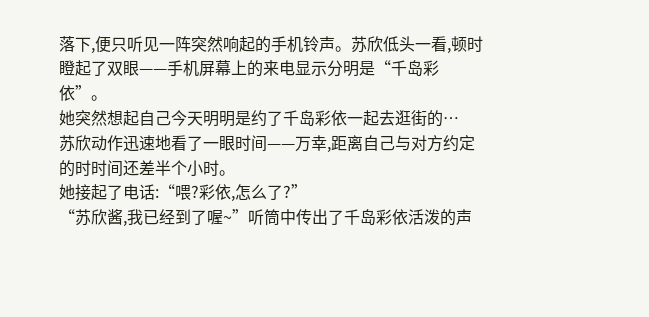落下,便只听见一阵突然响起的手机铃声。苏欣低头一看,顿时瞪起了双眼——手机屏幕上的来电显示分明是“千岛彩依”。
她突然想起自己今天明明是约了千岛彩依一起去逛街的…
苏欣动作迅速地看了一眼时间——万幸,距离自己与对方约定的时时间还差半个小时。
她接起了电话:“喂?彩依,怎么了?”
“苏欣酱,我已经到了喔~”听筒中传出了千岛彩依活泼的声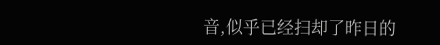音,似乎已经扫却了昨日的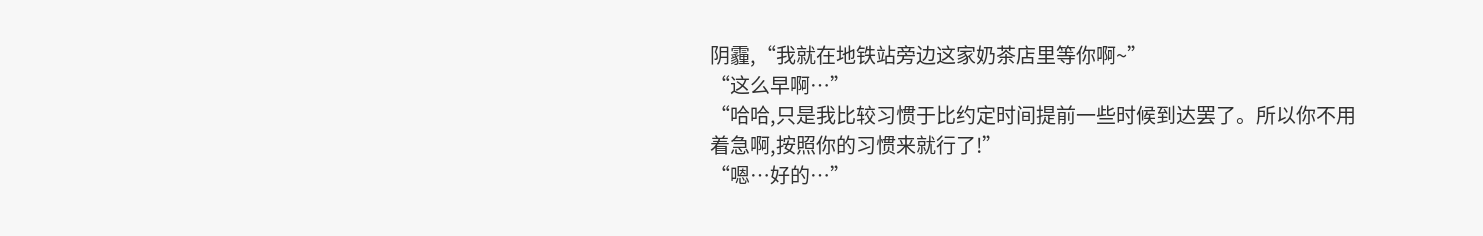阴霾,“我就在地铁站旁边这家奶茶店里等你啊~”
“这么早啊…”
“哈哈,只是我比较习惯于比约定时间提前一些时候到达罢了。所以你不用着急啊,按照你的习惯来就行了!”
“嗯…好的…”